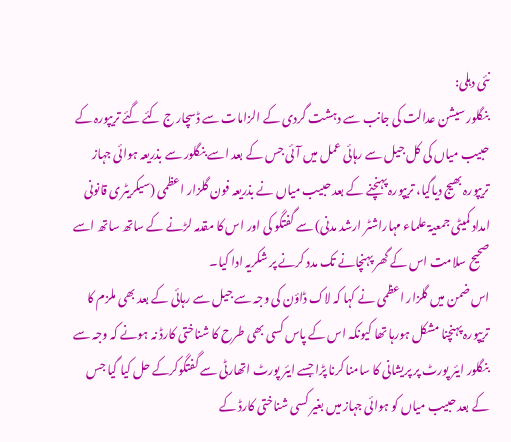نئی دہلی:
بنگلور سیشن عدالت کی جانب سے دہشت گردی کے الزامات سے ڈسچار ج کئے گئے تریپورہ کے حبیب میاں کی کل جیل سے رہائی عمل میں آئی جس کے بعد اسے بنگلور سے بذریعہ ہوائی جہاز تریپورہ بھیج دیاگیا، تریپورہ پہنچنے کے بعد حبیب میاں نے بذریعہ فون گلزار اعظمی (سیکریٹری قانونی امداد کمیٹی جمعیۃ علماء مہاراشٹر ارشد مدنی) سے گفتگو کی اور اس کا مقدمہ لڑنے کے ساتھ ساتھ اسے صحیح سلامت اس کے گھر پہنچانے تک مدد کرنے پر شکریہ ادا کیا۔
اس ضمن میں گلزار اعظمی نے کہا کہ لاک ڈاؤن کی وجہ سے جیل سے رہائی کے بعد بھی ملزم کا تریپورہ پہنچنا مشکل ہورہا تھا کیونکہ اس کے پاس کسی بھی طرح کا شناختی کارڈ نہ ہونے کہ وجہ سے بنگلور ایئر پورٹ پر پریشانی کا سامنا کرنا پڑا جسے ایئر پورٹ اتھارٹی سے گفتگوکرکے حل کیا گیا جس کے بعد حبیب میاں کو ہوائی جہاز میں بغیر کسی شناختی کارڈ کے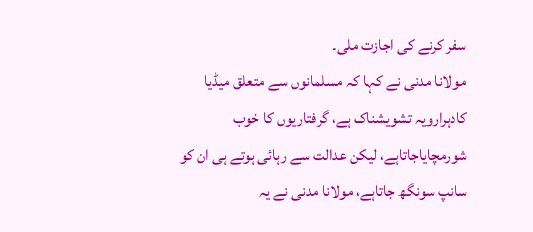سفر کرنے کی اجازت ملی۔
مولانا مدنی نے کہا کہ مسلمانوں سے متعلق میڈیا کادہرارویہ تشویشناک ہے، گرفتاریوں کا خوب شورمچایاجاتاہے، لیکن عدالت سے رہائی ہوتے ہی ان کو سانپ سونگھ جاتاہے، مولانا مدنی نے یہ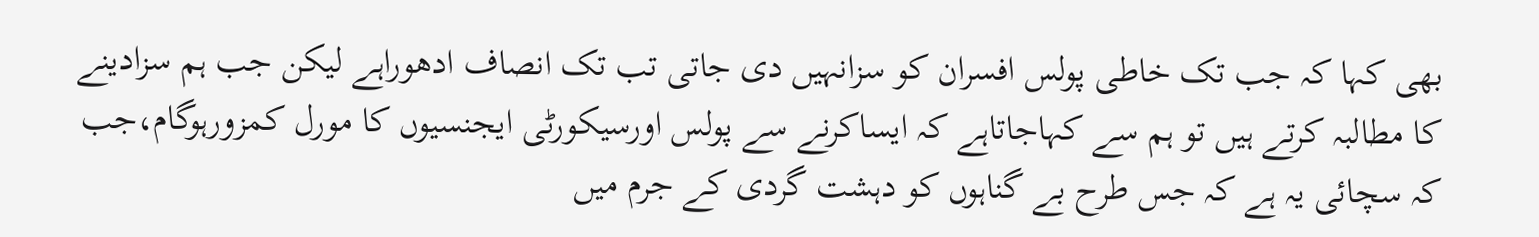بھی کہا کہ جب تک خاطی پولس افسران کو سزانہیں دی جاتی تب تک انصاف ادھوراہے لیکن جب ہم سزادینے کا مطالبہ کرتے ہیں تو ہم سے کہاجاتاہے کہ ایساکرنے سے پولس اورسیکورٹی ایجنسیوں کا مورل کمزورہوگام،جب کہ سچائی یہ ہے کہ جس طرح بے گناہوں کو دہشت گردی کے جرم میں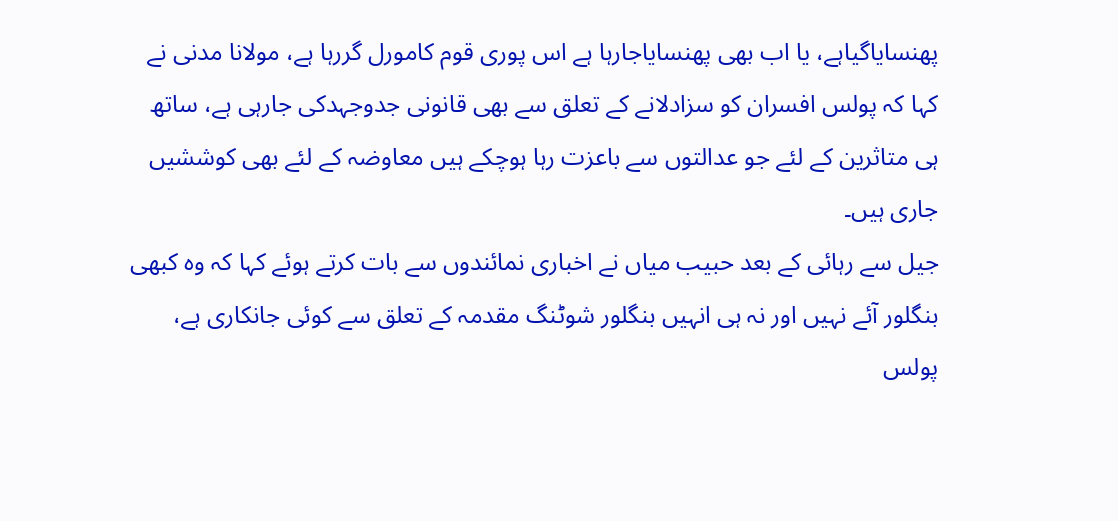پھنسایاگیاہے، یا اب بھی پھنسایاجارہا ہے اس پوری قوم کامورل گررہا ہے، مولانا مدنی نے کہا کہ پولس افسران کو سزادلانے کے تعلق سے بھی قانونی جدوجہدکی جارہی ہے، ساتھ ہی متاثرین کے لئے جو عدالتوں سے باعزت رہا ہوچکے ہیں معاوضہ کے لئے بھی کوششیں جاری ہیں۔
جیل سے رہائی کے بعد حبیب میاں نے اخباری نمائندوں سے بات کرتے ہوئے کہا کہ وہ کبھی بنگلور آئے نہیں اور نہ ہی انہیں بنگلور شوٹنگ مقدمہ کے تعلق سے کوئی جانکاری ہے، پولس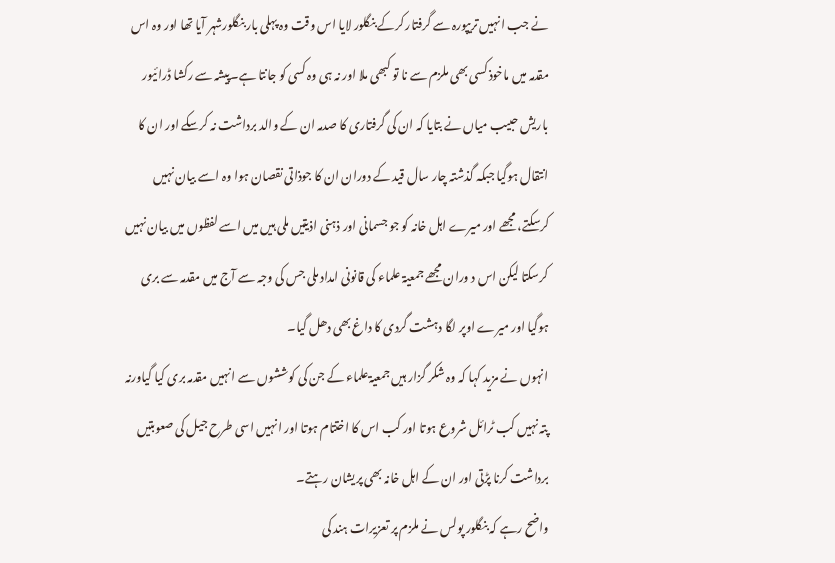نے جب انہیں تریپورہ سے گرفتار کرکے بنگلور لایا اس وقت وہ پہلی بار بنگلورشہر آیا تھا اور وہ اس مقدمہ میں ماخوذ کسی بھی ملزم سے نا تو کبھی ملا اور نہ ہی وہ کسی کو جانتا ہے۔پیشہ سے رکشا ڈرائیور باریش حبیب میاں نے بتایا کہ ان کی گرفتاری کا صدمہ ان کے والد برداشت نہ کرسکے اور ان کا انتقال ہوگیا جبکہ گذشتہ چار سال قید کے دوران ان کا جوذاتی نقصان ہوا وہ اسے بیان نہیں کرسکتے، مجھے اور میرے اہل خانہ کو جو جسمانی اور ذہنی اذیتیں ملی ہیں میں اسے لفظوں میں بیان نہیں کرسکتا لیکن اس د وران مجھے جمعیۃ علماء کی قانونی امداد ملی جس کی وجہ سے آج میں مقدمہ سے بری ہوگیا اور میرے اوپر لگا دہشت گردی کا داغ بھی دھل گیا۔
انہوں نے مزید کہا کہ وہ شکر گزار ہیں جمعیۃعلماء کے جن کی کوششوں سے انہیں مقدمہ بری کیا گیاورنہ پتہ نہیں کب ٹرائل شروع ہوتا اور کب اس کا اختتام ہوتا اور انہیں اسی طرح جیل کی صعوبتیں برداشت کرنا پڑتی اور ان کے اہل خانہ بھی پریشان رہتے۔
واضح رہے کہ بنگلور پولس نے ملزم پر تعزیرات ہند کی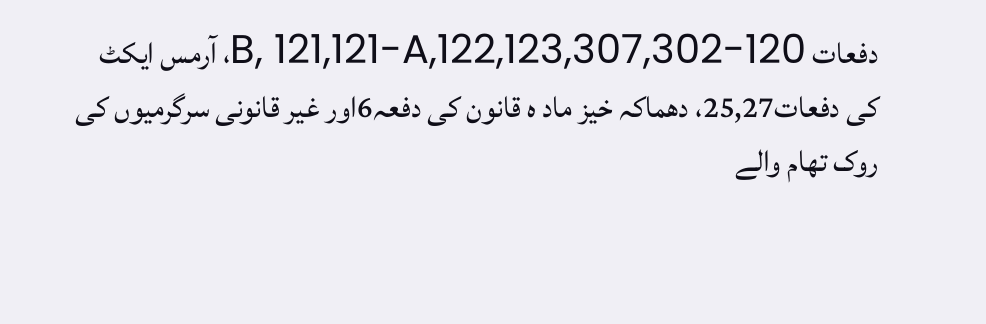دفعات 120-B, 121,121-A,122,123,307,302، آرمس ایکٹ کی دفعات25,27، دھماکہ خیز ماد ہ قانون کی دفعہ6اور غیر قانونی سرگرمیوں کی روک تھام والے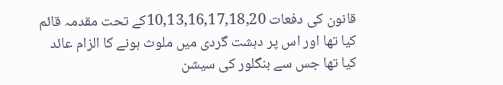قانون کی دفعات 10,13,16,17,18,20کے تحت مقدمہ قائم کیا تھا اور اس پر دہشت گردی میں ملوث ہونے کا الزام عائد کیا تھا جس سے بنگلور کی سیشن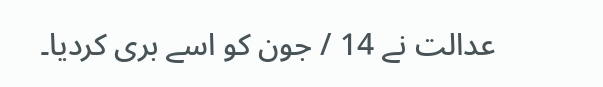عدالت نے 14 / جون کو اسے بری کردیا۔